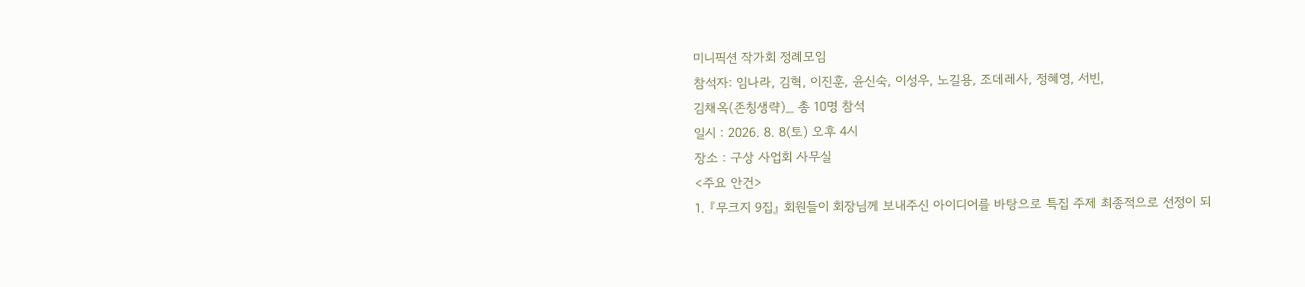미니픽션 작가회 정례모임
참석자: 임나라, 김혁, 이진훈, 윤신숙, 이성우, 노길용, 조데레사, 정혜영, 서빈,
김채옥(존칭생략)_ 총 10명 참석
일시 : 2026. 8. 8(토) 오후 4시
장소 : 구상 사업회 사무실
<주요 안건>
1. 『무크지 9집』 회원들이 회장님께 보내주신 아이디어를 바탕으로 특집 주제 최종적으로 선정이 되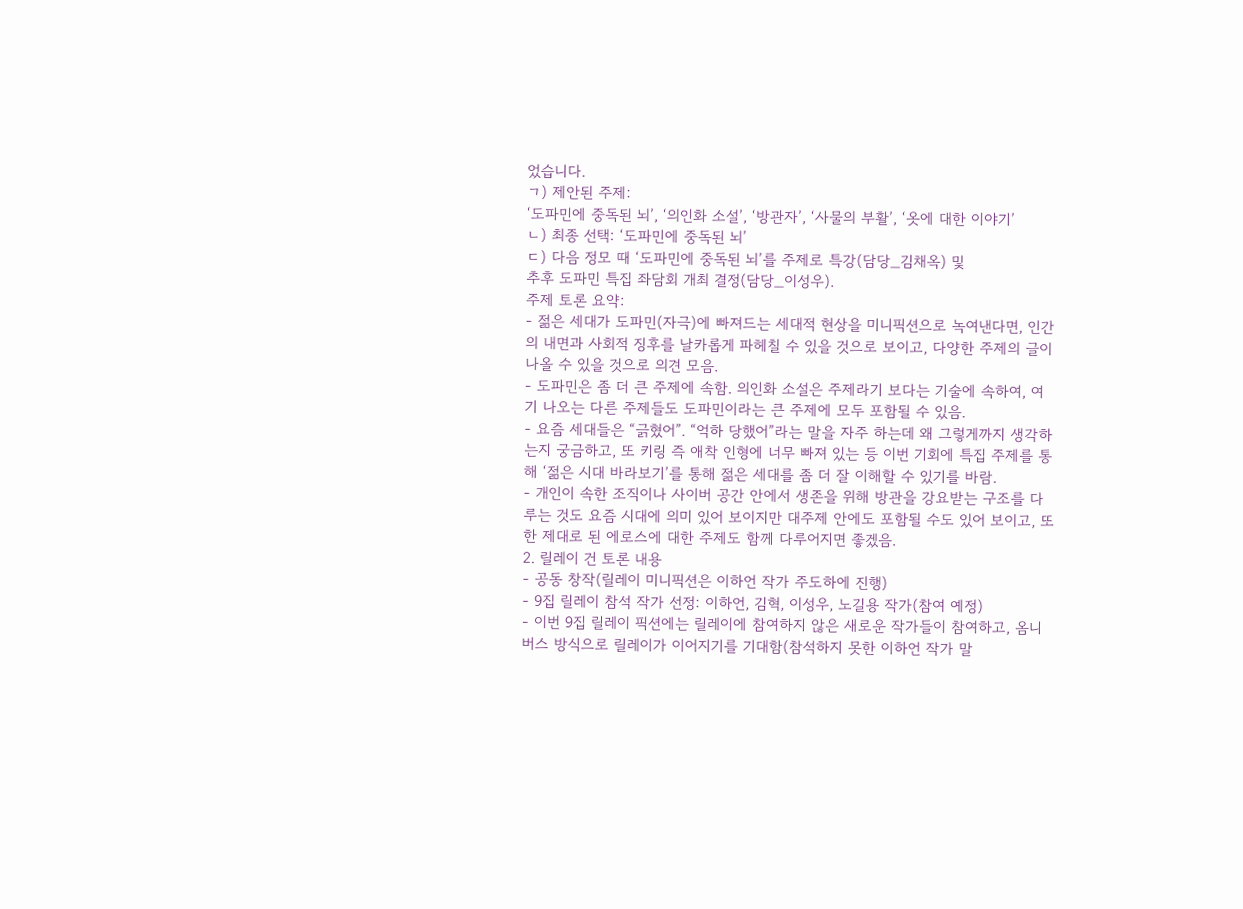었습니다.
ㄱ) 제안된 주제:
‘도파민에 중독된 뇌’, ‘의인화 소설’, ‘방관자’, ‘사물의 부활’, ‘옷에 대한 이야기’
ㄴ) 최종 선택: ‘도파민에 중독된 뇌’
ㄷ) 다음 정모 때 ‘도파민에 중독된 뇌’를 주제로 특강(담당_김채옥) 및
추후 도파민 특집 좌담회 개최 결정(담당_이성우).
주제 토론 요약:
- 젊은 세대가 도파민(자극)에 빠져드는 세대적 현상을 미니픽션으로 녹여낸다면, 인간의 내면과 사회적 징후를 날카롭게 파헤칠 수 있을 것으로 보이고, 다양한 주제의 글이 나올 수 있을 것으로 의견 모음.
- 도파민은 좀 더 큰 주제에 속함. 의인화 소설은 주제라기 보다는 기술에 속하여, 여기 나오는 다른 주제들도 도파민이라는 큰 주제에 모두 포함될 수 있음.
- 요즘 세대들은 “긁혔어”. “억하 당했어”라는 말을 자주 하는데 왜 그렇게까지 생각하는지 궁금하고, 또 키링 즉 애착 인형에 너무 빠져 있는 등 이번 기회에 특집 주제를 통해 ‘젊은 시대 바라보기’를 통해 젊은 세대를 좀 더 잘 이해할 수 있기를 바람.
- 개인이 속한 조직이나 사이버 공간 안에서 생존을 위해 방관을 강요받는 구조를 다루는 것도 요즘 시대에 의미 있어 보이지만 대주제 안에도 포함될 수도 있어 보이고, 또한 제대로 된 에로스에 대한 주제도 함께 다루어지면 좋겠음.
2. 릴레이 건 토론 내용
- 공동 창작(릴레이 미니픽션은 이하언 작가 주도하에 진행)
- 9집 릴레이 참석 작가 선정: 이하언, 김혁, 이성우, 노길용 작가(참여 예정)
- 이번 9집 릴레이 픽션에는 릴레이에 참여하지 않은 새로운 작가들이 참여하고, 옴니버스 방식으로 릴레이가 이어지기를 기대함(참석하지 못한 이하언 작가 말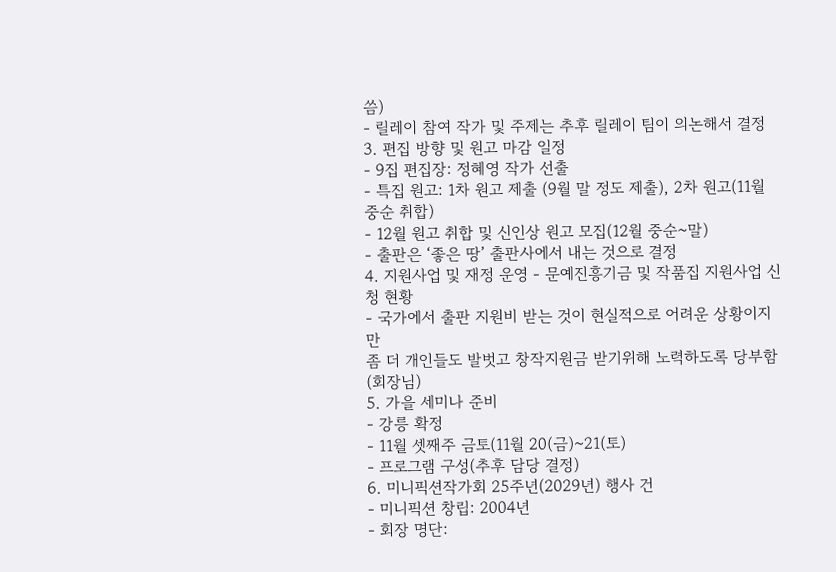씀)
- 릴레이 참여 작가 및 주제는 추후 릴레이 팀이 의논해서 결정
3. 편집 방향 및 원고 마감 일정
- 9집 편집장: 정혜영 작가 선출
- 특집 원고: 1차 원고 제출 (9월 말 정도 제출), 2차 원고(11월 중순 취합)
- 12월 원고 취합 및 신인상 원고 모집(12월 중순~말)
- 출판은 ‘좋은 땅’ 출판사에서 내는 것으로 결정
4. 지원사업 및 재정 운영 - 문예진흥기금 및 작품집 지원사업 신청 현황
- 국가에서 출판 지원비 받는 것이 현실적으로 어려운 상황이지만
좀 더 개인들도 발벗고 창작지원금 받기위해 노력하도록 당부함(회장님)
5. 가을 세미나 준비
- 강릉 확정
- 11월 셋째주 금토(11월 20(금)~21(토)
- 프로그램 구성(추후 담당 결정)
6. 미니픽션작가회 25주년(2029년) 행사 건
- 미니픽션 창립: 2004년
- 회장 명단: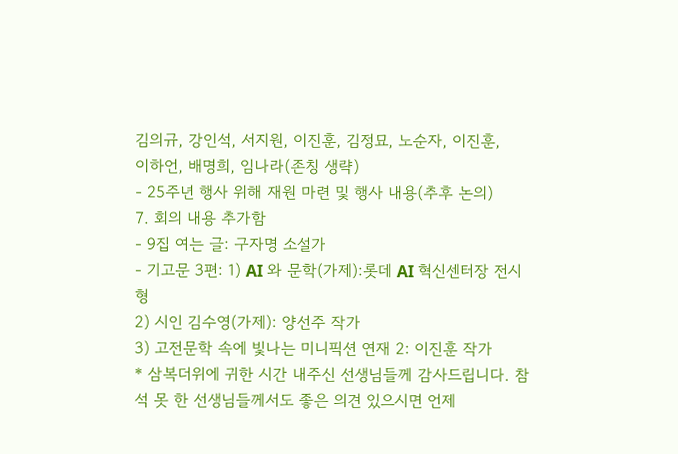김의규, 강인석, 서지원, 이진훈, 김정묘, 노순자, 이진훈,
이하언, 배명희, 임나라(존칭 생략)
- 25주년 행사 위해 재원 마련 및 행사 내용(추후 논의)
7. 회의 내용 추가함
- 9집 여는 글: 구자명 소설가
- 기고문 3편: 1) AI 와 문학(가제):롯데 AI 혁신센터장 전시형
2) 시인 김수영(가제): 양선주 작가
3) 고전문학 속에 빛나는 미니픽션 연재 2: 이진훈 작가
* 삼복더위에 귀한 시간 내주신 선생님들께 감사드립니다. 참석 못 한 선생님들께서도 좋은 의견 있으시면 언제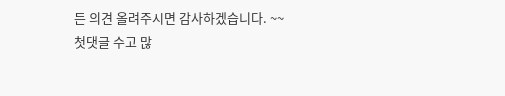든 의견 올려주시면 감사하겠습니다. ~~
첫댓글 수고 많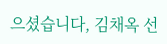으셨습니다, 김채옥 선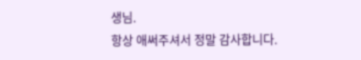생님.
항상 애써주셔서 정말 감사합니다.